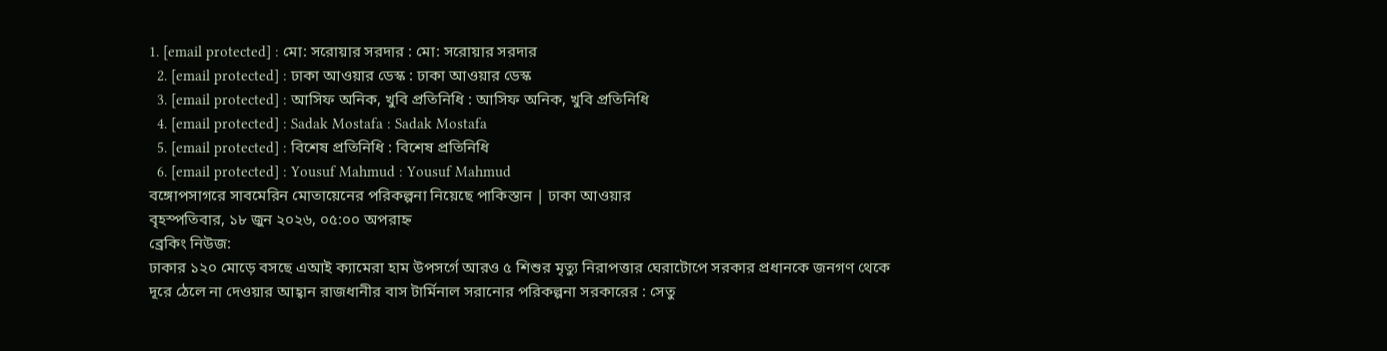1. [email protected] : মো: সরোয়ার সরদার : মো: সরোয়ার সরদার
  2. [email protected] : ঢাকা আওয়ার ডেস্ক : ঢাকা আওয়ার ডেস্ক
  3. [email protected] : আসিফ অনিক, খুবি প্রতিনিধি : আসিফ অনিক, খুবি প্রতিনিধি
  4. [email protected] : Sadak Mostafa : Sadak Mostafa
  5. [email protected] : বিশেষ প্রতিনিধি : বিশেষ প্রতিনিধি
  6. [email protected] : Yousuf Mahmud : Yousuf Mahmud
বঙ্গোপসাগরে সাবমেরিন মোতায়েনের পরিকল্পনা নিয়েছে পাকিস্তান | ঢাকা আওয়ার
বৃহস্পতিবার, ১৮ জুন ২০২৬, ০৫:০০ অপরাহ্ন
ব্রেকিং নিউজ:
ঢাকার ১২০ মোড়ে বসছে এআই ক্যামেরা হাম উপসর্গে আরও ৫ শিশুর মৃত্যু নিরাপত্তার ঘেরাটোপে সরকার প্রধানকে জনগণ থেকে দূরে ঠেলে না দেওয়ার আহ্বান রাজধানীর বাস টার্মিনাল সরানোর পরিকল্পনা সরকারের : সেতু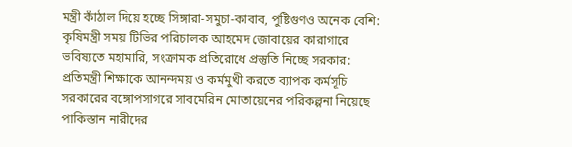মন্ত্রী কাঁঠাল দিয়ে হচ্ছে সিঙ্গারা-সমুচা-কাবাব, পুষ্টিগুণও অনেক বেশি: কৃষিমন্ত্রী সময় টিভির পরিচালক আহমেদ জোবায়ের কারাগারে ভবিষ্যতে মহামারি, সংক্রামক প্রতিরোধে প্রস্তুতি নিচ্ছে সরকার: প্রতিমন্ত্রী শিক্ষাকে আনন্দময় ও কর্মমুখী করতে ব্যাপক কর্মসূচি সরকারের বঙ্গোপসাগরে সাবমেরিন মোতায়েনের পরিকল্পনা নিয়েছে পাকিস্তান নারীদের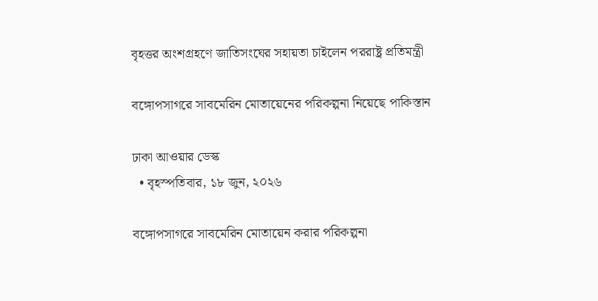বৃহত্তর অংশগ্রহণে জাতিসংঘের সহায়তা চাইলেন পররাষ্ট্র প্রতিমন্ত্রী

বঙ্গোপসাগরে সাবমেরিন মোতায়েনের পরিকল্পনা নিয়েছে পাকিস্তান

ঢাকা আওয়ার ডেস্ক
  • বৃহস্পতিবার, ১৮ জুন, ২০২৬

বঙ্গোপসাগরে সাবমেরিন মোতায়েন করার পরিকল্পনা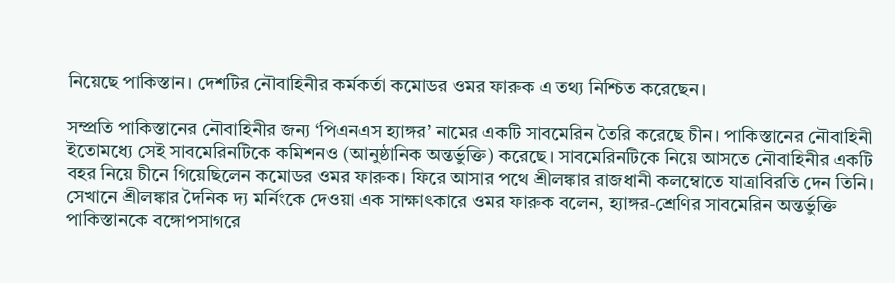নিয়েছে পাকিস্তান। দেশটির নৌবাহিনীর কর্মকর্তা কমোডর ওমর ফারুক এ তথ্য নিশ্চিত করেছেন।

সম্প্রতি পাকিস্তানের নৌবাহিনীর জন্য ‘পিএনএস হ্যাঙ্গর’ নামের একটি সাবমেরিন তৈরি করেছে চীন। পাকিস্তানের নৌবাহিনী ইতোমধ্যে সেই সাবমেরিনটিকে কমিশনও (আনুষ্ঠানিক অন্তর্ভুক্তি) করেছে। সাবমেরিনটিকে নিয়ে আসতে নৌবাহিনীর একটি বহর নিয়ে চীনে গিয়েছিলেন কমোডর ওমর ফারুক। ফিরে আসার পথে শ্রীলঙ্কার রাজধানী কলম্বোতে যাত্রাবিরতি দেন তিনি। সেখানে শ্রীলঙ্কার দৈনিক দ্য মর্নিংকে দেওয়া এক সাক্ষাৎকারে ওমর ফারুক বলেন, হ্যাঙ্গর-শ্রেণির সাবমেরিন অন্তর্ভুক্তি পাকিস্তানকে বঙ্গোপসাগরে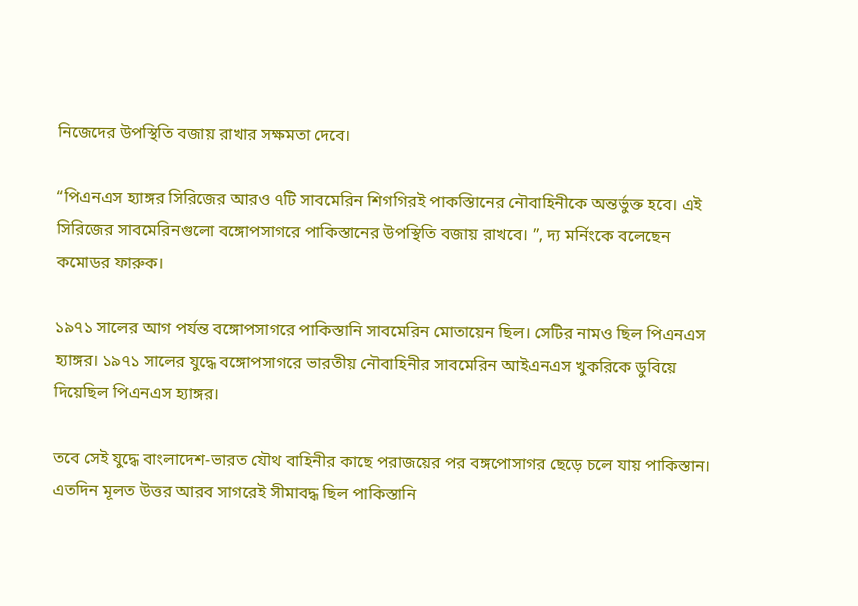নিজেদের উপস্থিতি বজায় রাখার সক্ষমতা দেবে।

“পিএনএস হ্যাঙ্গর সিরিজের আরও ৭টি সাবমেরিন শিগগিরই পাকস্তিানের নৌবাহিনীকে অন্তর্ভুক্ত হবে। এই সিরিজের সাবমেরিনগুলো বঙ্গোপসাগরে পাকিস্তানের উপস্থিতি বজায় রাখবে। ”, দ্য মর্নিংকে বলেছেন কমোডর ফারুক।

১৯৭১ সালের আগ পর্যন্ত বঙ্গোপসাগরে পাকিস্তানি সাবমেরিন মোতায়েন ছিল। সেটির নামও ছিল পিএনএস হ্যাঙ্গর। ১৯৭১ সালের যুদ্ধে বঙ্গোপসাগরে ভারতীয় নৌবাহিনীর সাবমেরিন আইএনএস খুকরিকে ডুবিয়ে দিয়েছিল পিএনএস হ্যাঙ্গর।

তবে সেই যুদ্ধে বাংলাদেশ-ভারত যৌথ বাহিনীর কাছে পরাজয়ের পর বঙ্গপোসাগর ছেড়ে চলে যায় পাকিস্তান। এতদিন মূলত উত্তর আরব সাগরেই সীমাবদ্ধ ছিল পাকিস্তানি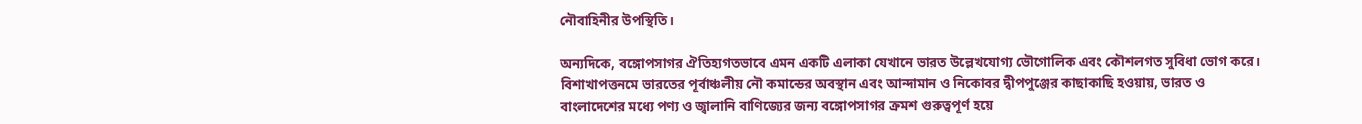নৌবাহিনীর উপস্থিতি।

অন্যদিকে, বঙ্গোপসাগর ঐতিহ্যগতভাবে এমন একটি এলাকা যেখানে ভারত উল্লেখযোগ্য ভৌগোলিক এবং কৌশলগত সুবিধা ভোগ করে। বিশাখাপত্তনমে ভারতের পূর্বাঞ্চলীয় নৌ কমান্ডের অবস্থান এবং আন্দামান ও নিকোবর দ্বীপপুঞ্জের কাছাকাছি হওয়ায়, ভারত ও বাংলাদেশের মধ্যে পণ্য ও জ্বালানি বাণিজ্যের জন্য বঙ্গোপসাগর ক্রমশ গুরুত্বপূর্ণ হয়ে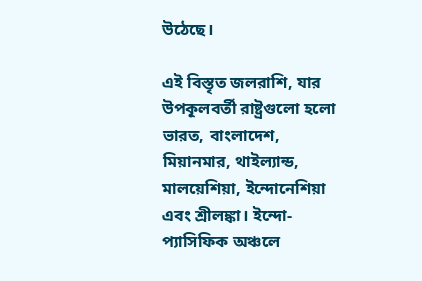উঠেছে।

এই বিস্তৃত জলরাশি, যার উপকূলবর্তী রাষ্ট্রগুলো হলো ভারত, বাংলাদেশ, মিয়ানমার, থাইল্যান্ড, মালয়েশিয়া, ইন্দোনেশিয়া এবং শ্রীলঙ্কা। ইন্দো-প্যাসিফিক অঞ্চলে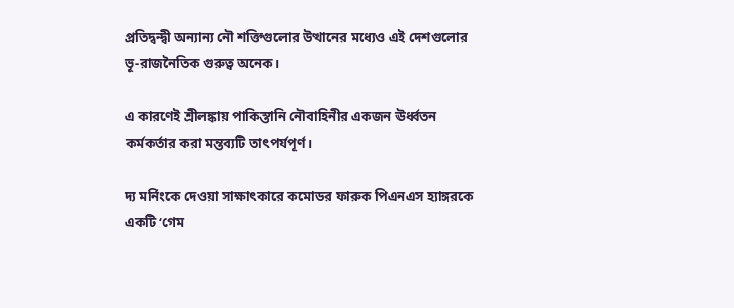প্রতিদ্বন্দ্বী অন্যান্য নৌ শক্তিগুলোর উত্থানের মধ্যেও এই দেশগুলোর ভূ-রাজনৈতিক গুরুত্ব অনেক।

এ কারণেই শ্রীলঙ্কায় পাকিস্তানি নৌবাহিনীর একজন ঊর্ধ্বতন কর্মকর্তার করা মন্তব্যটি তাৎপর্যপূর্ণ।

দ্য মর্নিংকে দেওয়া সাক্ষাৎকারে কমোডর ফারুক পিএনএস হ্যাঙ্গরকে একটি ‘গেম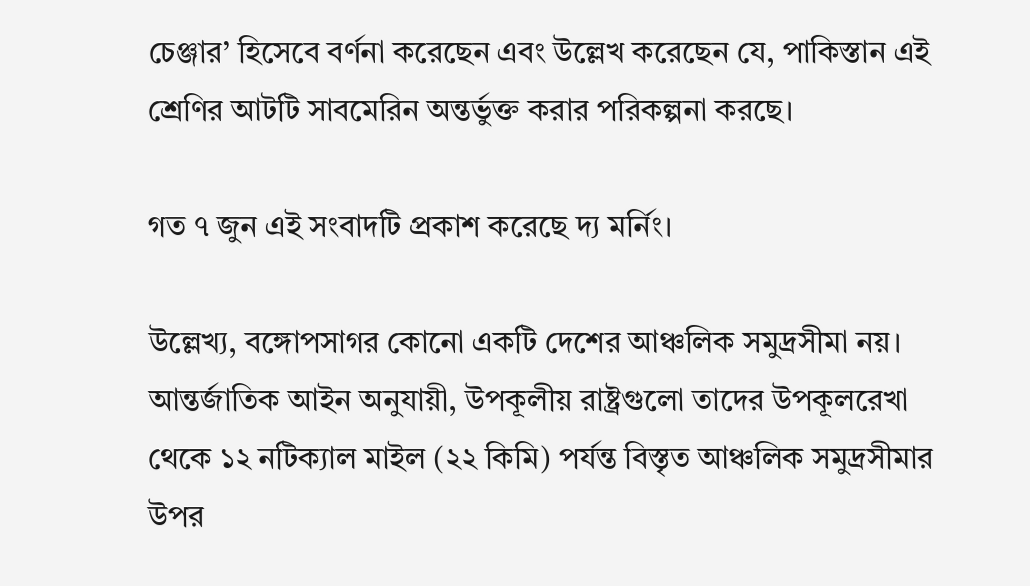চেঞ্জার’ হিসেবে বর্ণনা করেছেন এবং উল্লেখ করেছেন যে, পাকিস্তান এই শ্রেণির আটটি সাবমেরিন অন্তর্ভুক্ত করার পরিকল্পনা করছে।

গত ৭ জুন এই সংবাদটি প্রকাশ করেছে দ্য মর্নিং।

উল্লেখ্য, বঙ্গোপসাগর কোনো একটি দেশের আঞ্চলিক সমুদ্রসীমা নয়। আন্তর্জাতিক আইন অনুযায়ী, উপকূলীয় রাষ্ট্রগুলো তাদের উপকূলরেখা থেকে ১২ নটিক্যাল মাইল (২২ কিমি) পর্যন্ত বিস্তৃত আঞ্চলিক সমুদ্রসীমার উপর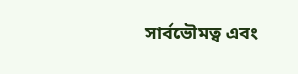সার্বভৌমত্ব এবং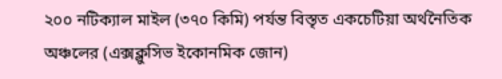২০০ নটিক্যাল মাইল (৩৭০ কিমি) পর্যন্ত বিস্তৃত একচেটিয়া অর্থনৈতিক অঞ্চলের (এক্সক্লুসিভ ইকোনমিক জোন)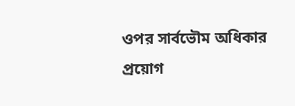ওপর সার্বভৌম অধিকার প্রয়োগ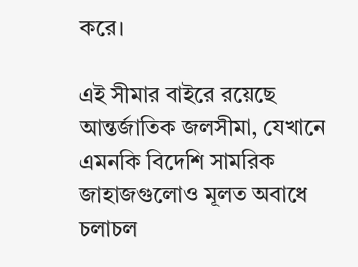করে।

এই সীমার বাইরে রয়েছে আন্তর্জাতিক জলসীমা, যেখানে এমনকি বিদেশি সামরিক জাহাজগুলোও মূলত অবাধে চলাচল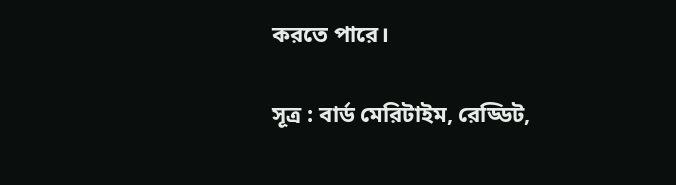করতে পারে।

সূত্র : বার্ড মেরিটাইম, রেড্ডিট,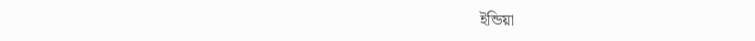ইন্ডিয়া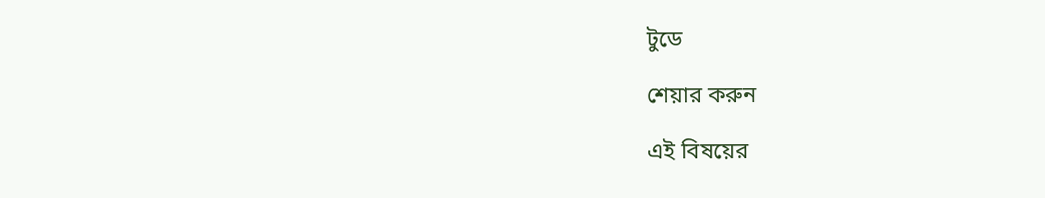টুডে

শেয়ার করুন

এই বিষয়ের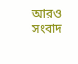আরও সংবাদ